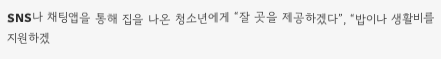SNS나 채팅앱을 통해 집을 나온 청소년에게 “잘 곳을 제공하겠다”, “밥이나 생활비를 지원하겠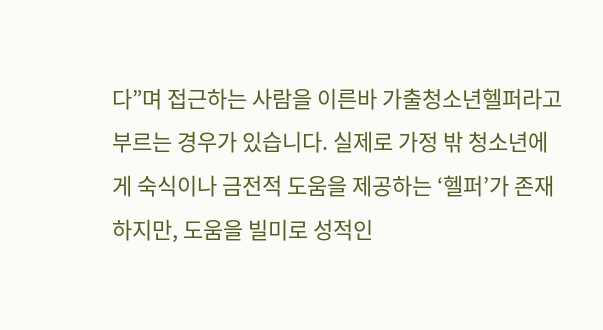다”며 접근하는 사람을 이른바 가출청소년헬퍼라고 부르는 경우가 있습니다. 실제로 가정 밖 청소년에게 숙식이나 금전적 도움을 제공하는 ‘헬퍼’가 존재하지만, 도움을 빌미로 성적인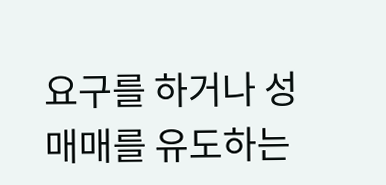요구를 하거나 성매매를 유도하는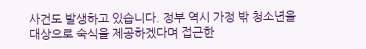사건도 발생하고 있습니다. 정부 역시 가정 밖 청소년을 대상으로 숙식을 제공하겠다며 접근한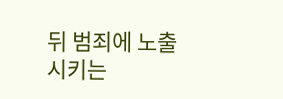뒤 범죄에 노출시키는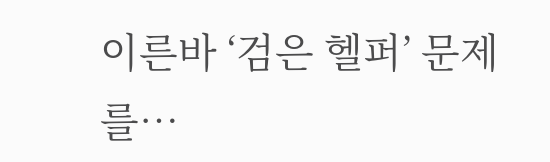이른바 ‘검은 헬퍼’ 문제를…